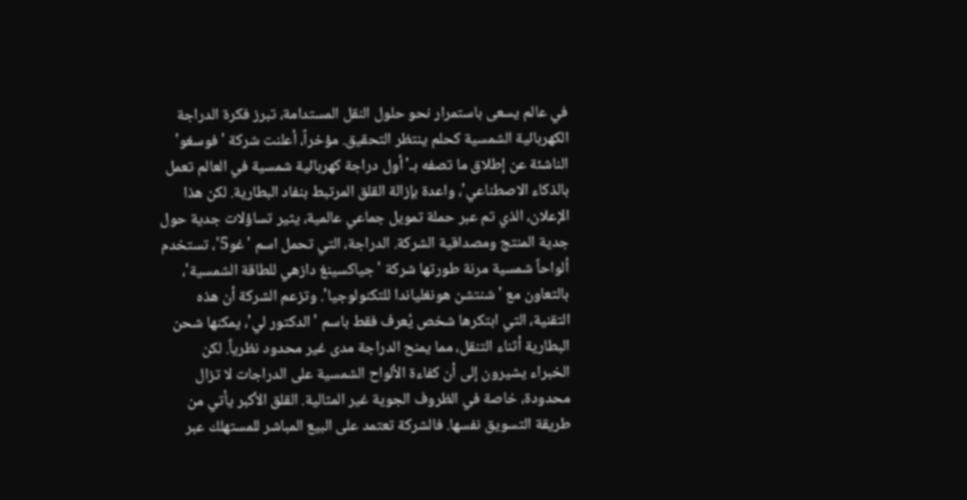في عالم يسعى باستمرار نحو حلول النقل المستدامة، تبرز فكرة الدراجة الكهربائية الشمسية كحلم ينتظر التحقيق. مؤخراً، أعلنت شركة 'فوسغو' الناشئة عن إطلاق ما تصفه بـ'أول دراجة كهربائية شمسية في العالم تعمل بالذكاء الاصطناعي'، واعدة بإزالة القلق المرتبط بنفاد البطارية. لكن هذا الإعلان، الذي تم عبر حملة تمويل جماعي عالمية، يثير تساؤلات جدية حول جدية المنتج ومصداقية الشركة. الدراجة، التي تحمل اسم 'غو5'، تستخدم ألواحاً شمسية مرنة طورتها شركة 'جياكسينغ دازهي للطاقة الشمسية'، بالتعاون مع 'شنتشن هونغلياندا للتكنولوجيا'. وتزعم الشركة أن هذه التقنية، التي ابتكرها شخص يُعرف فقط باسم 'الدكتور لي'، يمكنها شحن البطارية أثناء التنقل، مما يمنح الدراجة مدى غير محدود نظرياً. لكن الخبراء يشيرون إلى أن كفاءة الألواح الشمسية على الدراجات لا تزال محدودة، خاصة في الظروف الجوية غير المثالية. القلق الأكبر يأتي من طريقة التسويق نفسها. فالشركة تعتمد على البيع المباشر للمستهلك عبر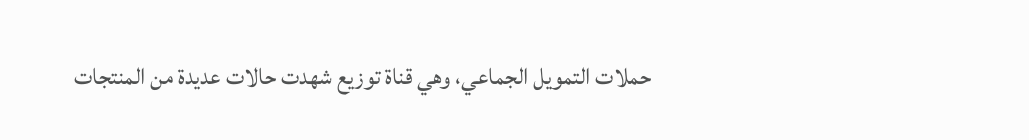حملات التمويل الجماعي، وهي قناة توزيع شهدت حالات عديدة من المنتجات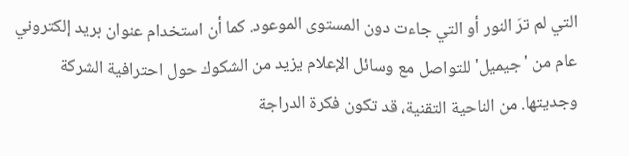التي لم ترَ النور أو التي جاءت دون المستوى الموعود. كما أن استخدام عنوان بريد إلكتروني عام من 'جيميل' للتواصل مع وسائل الإعلام يزيد من الشكوك حول احترافية الشركة وجديتها. من الناحية التقنية، قد تكون فكرة الدراجة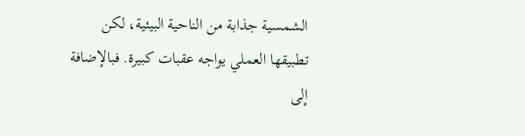الشمسية جذابة من الناحية البيئية، لكن تطبيقها العملي يواجه عقبات كبيرة. فبالإضافة إلى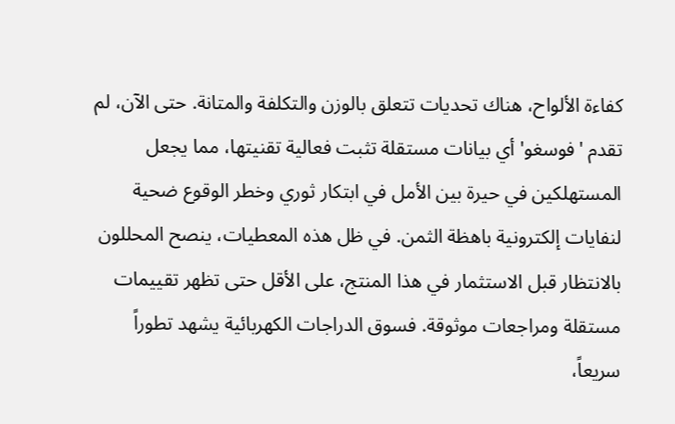كفاءة الألواح، هناك تحديات تتعلق بالوزن والتكلفة والمتانة. حتى الآن، لم تقدم 'فوسغو' أي بيانات مستقلة تثبت فعالية تقنيتها، مما يجعل المستهلكين في حيرة بين الأمل في ابتكار ثوري وخطر الوقوع ضحية لنفايات إلكترونية باهظة الثمن. في ظل هذه المعطيات، ينصح المحللون بالانتظار قبل الاستثمار في هذا المنتج، على الأقل حتى تظهر تقييمات مستقلة ومراجعات موثوقة. فسوق الدراجات الكهربائية يشهد تطوراً سريعاً،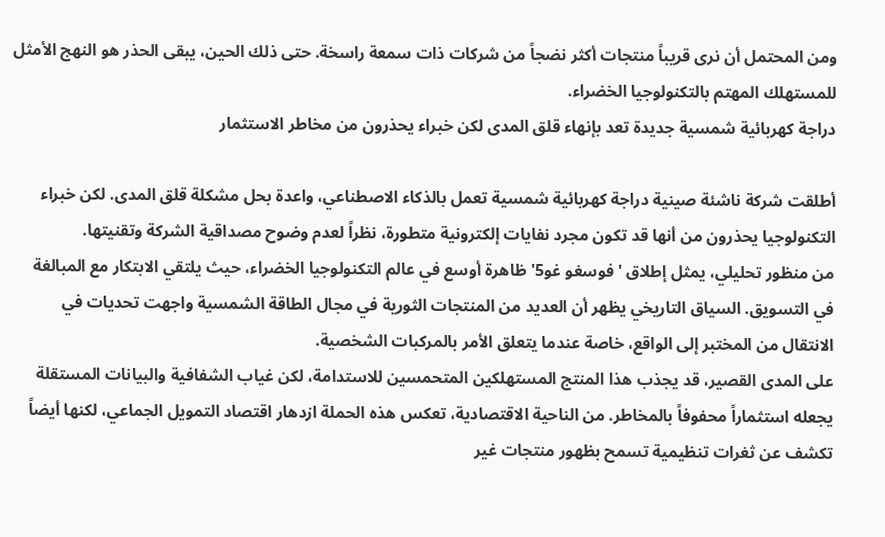ومن المحتمل أن نرى قريباً منتجات أكثر نضجاً من شركات ذات سمعة راسخة. حتى ذلك الحين، يبقى الحذر هو النهج الأمثل للمستهلك المهتم بالتكنولوجيا الخضراء.
دراجة كهربائية شمسية جديدة تعد بإنهاء قلق المدى لكن خبراء يحذرون من مخاطر الاستثمار

أطلقت شركة ناشئة صينية دراجة كهربائية شمسية تعمل بالذكاء الاصطناعي، واعدة بحل مشكلة قلق المدى. لكن خبراء التكنولوجيا يحذرون من أنها قد تكون مجرد نفايات إلكترونية متطورة، نظراً لعدم وضوح مصداقية الشركة وتقنيتها.
من منظور تحليلي، يمثل إطلاق 'فوسغو غو5' ظاهرة أوسع في عالم التكنولوجيا الخضراء، حيث يلتقي الابتكار مع المبالغة في التسويق. السياق التاريخي يظهر أن العديد من المنتجات الثورية في مجال الطاقة الشمسية واجهت تحديات في الانتقال من المختبر إلى الواقع، خاصة عندما يتعلق الأمر بالمركبات الشخصية.
على المدى القصير، قد يجذب هذا المنتج المستهلكين المتحمسين للاستدامة، لكن غياب الشفافية والبيانات المستقلة يجعله استثماراً محفوفاً بالمخاطر. من الناحية الاقتصادية، تعكس هذه الحملة ازدهار اقتصاد التمويل الجماعي، لكنها أيضاً تكشف عن ثغرات تنظيمية تسمح بظهور منتجات غير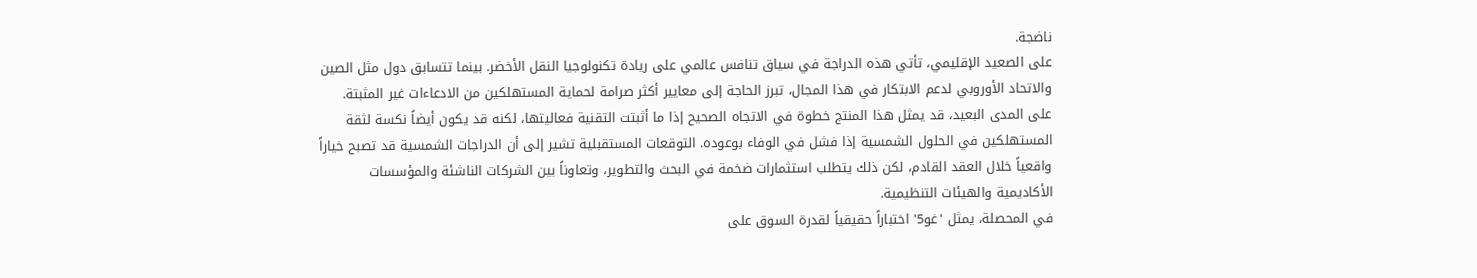ناضجة.
على الصعيد الإقليمي، تأتي هذه الدراجة في سياق تنافس عالمي على ريادة تكنولوجيا النقل الأخضر. بينما تتسابق دول مثل الصين والاتحاد الأوروبي لدعم الابتكار في هذا المجال، تبرز الحاجة إلى معايير أكثر صرامة لحماية المستهلكين من الادعاءات غير المثبتة.
على المدى البعيد، قد يمثل هذا المنتج خطوة في الاتجاه الصحيح إذا ما أثبتت التقنية فعاليتها، لكنه قد يكون أيضاً نكسة لثقة المستهلكين في الحلول الشمسية إذا فشل في الوفاء بوعوده. التوقعات المستقبلية تشير إلى أن الدراجات الشمسية قد تصبح خياراً واقعياً خلال العقد القادم، لكن ذلك يتطلب استثمارات ضخمة في البحث والتطوير، وتعاوناً بين الشركات الناشئة والمؤسسات الأكاديمية والهيئات التنظيمية.
في المحصلة، يمثل 'غو5' اختباراً حقيقياً لقدرة السوق على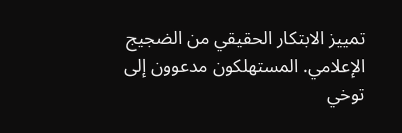تمييز الابتكار الحقيقي من الضجيج الإعلامي. المستهلكون مدعوون إلى توخي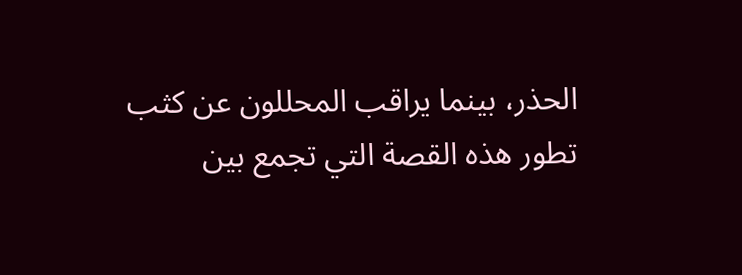الحذر، بينما يراقب المحللون عن كثب تطور هذه القصة التي تجمع بين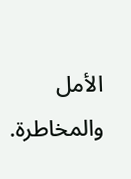الأمل والمخاطرة.